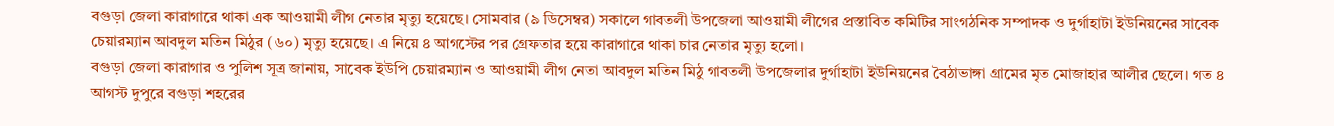বগুড়া জেলা কারাগারে থাকা এক আওয়ামী লীগ নেতার মৃত্যু হয়েছে। সোমবার (৯ ডিসেম্বর) সকালে গাবতলী উপজেলা আওয়ামী লীগের প্রস্তাবিত কমিটির সাংগঠনিক সম্পাদক ও দুর্গাহাটা ইউনিয়নের সাবেক চেয়ারম্যান আবদুল মতিন মিঠুর (৬০) মৃত্যু হয়েছে। এ নিয়ে ৪ আগস্টের পর গ্রেফতার হয়ে কারাগারে থাকা চার নেতার মৃত্যু হলো।
বগুড়া জেলা কারাগার ও পুলিশ সূত্র জানায়, সাবেক ইউপি চেয়ারম্যান ও আওয়ামী লীগ নেতা আবদুল মতিন মিঠু গাবতলী উপজেলার দুর্গাহাটা ইউনিয়নের বৈঠাভাঙ্গা গ্রামের মৃত মোজাহার আলীর ছেলে। গত ৪ আগস্ট দুপুরে বগুড়া শহরের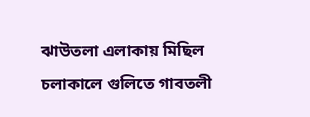ঝাউতলা এলাকায় মিছিল চলাকালে গুলিতে গাবতলী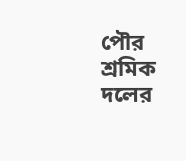পৌর শ্রমিক দলের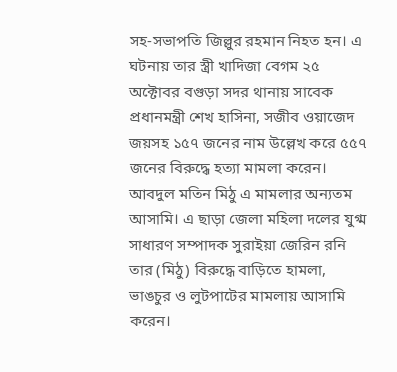সহ-সভাপতি জিল্লুর রহমান নিহত হন। এ ঘটনায় তার স্ত্রী খাদিজা বেগম ২৫ অক্টোবর বগুড়া সদর থানায় সাবেক প্রধানমন্ত্রী শেখ হাসিনা, সজীব ওয়াজেদ জয়সহ ১৫৭ জনের নাম উল্লেখ করে ৫৫৭ জনের বিরুদ্ধে হত্যা মামলা করেন।
আবদুল মতিন মিঠু এ মামলার অন্যতম আসামি। এ ছাড়া জেলা মহিলা দলের যুগ্ম সাধারণ সম্পাদক সুরাইয়া জেরিন রনি তার (মিঠু) বিরুদ্ধে বাড়িতে হামলা, ভাঙচুর ও লুটপাটের মামলায় আসামি করেন।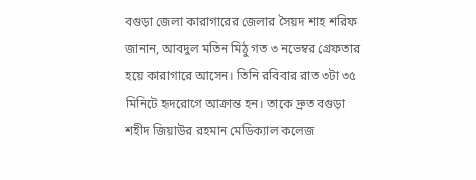বগুড়া জেলা কারাগারের জেলার সৈয়দ শাহ শরিফ জানান, আবদুল মতিন মিঠু গত ৩ নভেম্বর গ্রেফতার হয়ে কারাগারে আসেন। তিনি রবিবার রাত ৩টা ৩৫ মিনিটে হৃদরোগে আক্রান্ত হন। তাকে দ্রুত বগুড়া শহীদ জিয়াউর রহমান মেডিক্যাল কলেজ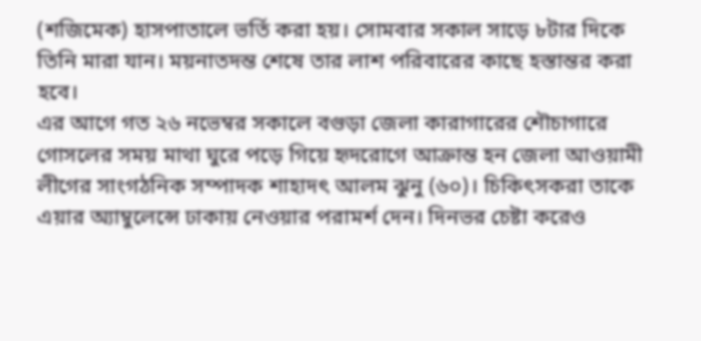(শজিমেক) হাসপাতালে ভর্তি করা হয়। সোমবার সকাল সাড়ে ৮টার দিকে তিনি মারা যান। ময়নাতদন্ত শেষে তার লাশ পরিবারের কাছে হস্তান্তর করা হবে।
এর আগে গত ২৬ নভেম্বর সকালে বগুড়া জেলা কারাগারের শৌচাগারে গোসলের সময় মাথা ঘুরে পড়ে গিয়ে হৃদরোগে আক্রান্ত হন জেলা আওয়ামী লীগের সাংগঠনিক সম্পাদক শাহাদৎ আলম ঝুনু (৬০)। চিকিৎসকরা তাকে এয়ার অ্যাম্বুলেন্সে ঢাকায় নেওয়ার পরামর্শ দেন। দিনভর চেষ্টা করেও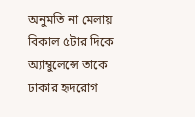অনুমতি না মেলায় বিকাল ৫টার দিকে অ্যাম্বুলেন্সে তাকে ঢাকার হৃদরোগ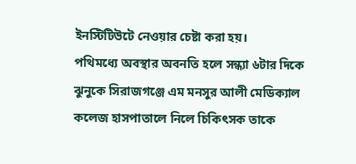ইনস্টিটিউটে নেওয়ার চেষ্টা করা হয়।
পথিমধ্যে অবস্থার অবনতি হলে সন্ধ্যা ৬টার দিকে ঝুনুকে সিরাজগঞ্জে এম মনসুর আলী মেডিক্যাল কলেজ হাসপাতালে নিলে চিকিৎসক তাকে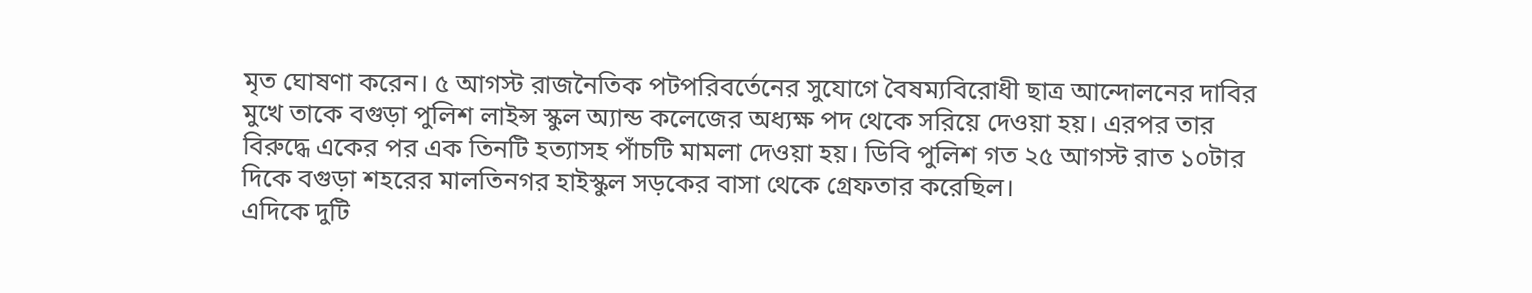মৃত ঘোষণা করেন। ৫ আগস্ট রাজনৈতিক পটপরিবর্তেনের সুযোগে বৈষম্যবিরোধী ছাত্র আন্দোলনের দাবির মুখে তাকে বগুড়া পুলিশ লাইন্স স্কুল অ্যান্ড কলেজের অধ্যক্ষ পদ থেকে সরিয়ে দেওয়া হয়। এরপর তার বিরুদ্ধে একের পর এক তিনটি হত্যাসহ পাঁচটি মামলা দেওয়া হয়। ডিবি পুলিশ গত ২৫ আগস্ট রাত ১০টার দিকে বগুড়া শহরের মালতিনগর হাইস্কুল সড়কের বাসা থেকে গ্রেফতার করেছিল।
এদিকে দুটি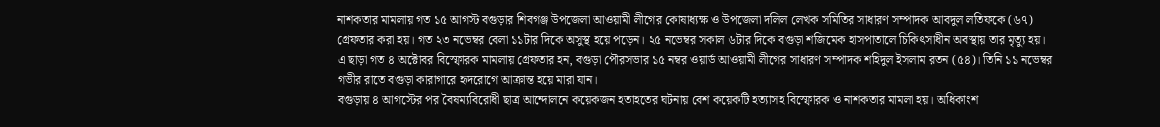নাশকতার মামলায় গত ১৫ আগস্ট বগুড়ার শিবগঞ্জ উপজেলা আওয়ামী লীগের কোষাধ্যক্ষ ও উপজেলা দলিল লেখক সমিতির সাধারণ সম্পাদক আবদুল লতিফকে (৬৭) গ্রেফতার করা হয়। গত ২৩ নভেম্বর বেলা ১১টার দিকে অসুস্থ হয়ে পড়েন। ২৫ নভেম্বর সকাল ৬টার দিকে বগুড়া শজিমেক হাসপাতালে চিকিৎসাধীন অবস্থায় তার মৃত্যু হয়। এ ছাড়া গত ৪ অক্টোবর বিস্ফোরক মামলায় গ্রেফতার হন, বগুড়া পৌরসভার ১৫ নম্বর ওয়ার্ড আওয়ামী লীগের সাধারণ সম্পাদক শহিদুল ইসলাম রতন (৫৪)। তিনি ১১ নভেম্বর গভীর রাতে বগুড়া কারাগারে হৃদরোগে আক্রান্ত হয়ে মারা যান।
বগুড়ায় ৪ আগস্টের পর বৈষম্যবিরোধী ছাত্র আন্দোলনে কয়েকজন হতাহতের ঘটনায় বেশ কয়েকটি হত্যাসহ বিস্ফোরক ও নাশকতার মামলা হয়। অধিকাংশ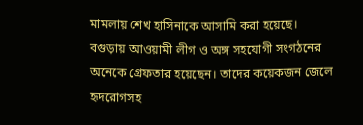মামলায় শেখ হাসিনাকে আসামি করা হয়েছে। বগুড়ায় আওয়ামী লীগ ও অঙ্গ সহযোগী সংগঠনের অনেকে গ্রেফতার হয়েছেন। তাদের কয়েকজন জেলে হৃদরোগসহ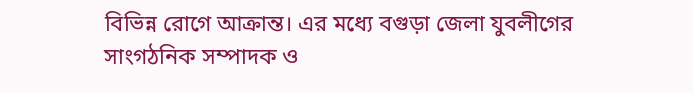বিভিন্ন রোগে আক্রান্ত। এর মধ্যে বগুড়া জেলা যুবলীগের সাংগঠনিক সম্পাদক ও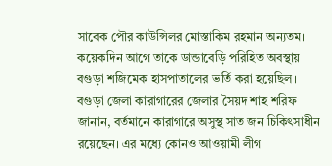সাবেক পৌর কাউন্সিলর মোস্তাকিম রহমান অন্যতম। কয়েকদিন আগে তাকে ডান্ডাবেড়ি পরিহিত অবস্থায় বগুড়া শজিমেক হাসপাতালের ভর্তি করা হয়েছিল।
বগুড়া জেলা কারাগারের জেলার সৈয়দ শাহ শরিফ জানান, বর্তমানে কারাগারে অসুস্থ সাত জন চিকিৎসাধীন রয়েছেন। এর মধ্যে কোনও আওয়ামী লীগ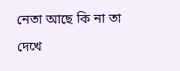নেতা আছে কি না তা দেখে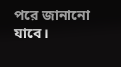পরে জানানো যাবে।